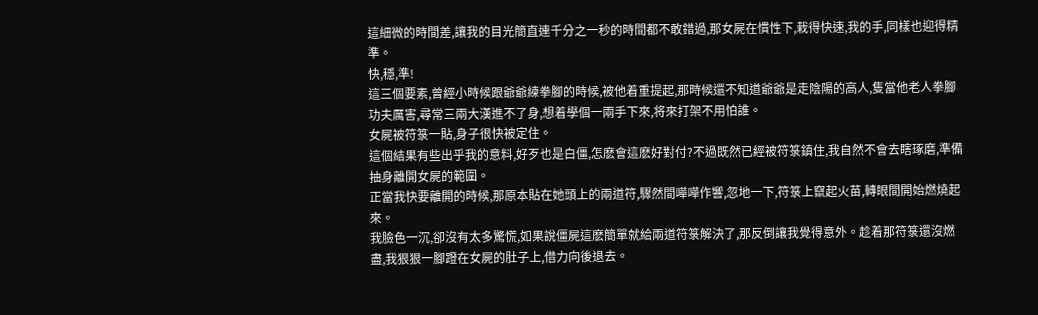這細微的時間差,讓我的目光簡直連千分之一秒的時間都不敢錯過,那女屍在慣性下,栽得快速,我的手,同樣也迎得精準。
快,穩,準!
這三個要素,曾經小時候跟爺爺練拳腳的時候,被他着重提起,那時候還不知道爺爺是走陰陽的高人,隻當他老人拳腳功夫厲害,尋常三兩大漢進不了身,想着學個一兩手下來,将來打架不用怕誰。
女屍被符箓一貼,身子很快被定住。
這個結果有些出乎我的意料,好歹也是白僵,怎麽會這麽好對付?不過既然已經被符箓鎮住,我自然不會去瞎琢磨,準備抽身離開女屍的範圍。
正當我快要離開的時候,那原本貼在她頭上的兩道符,驟然間嘩嘩作響,忽地一下,符箓上竄起火苗,轉眼間開始燃燒起來。
我臉色一沉,卻沒有太多驚慌,如果說僵屍這麽簡單就給兩道符箓解決了,那反倒讓我覺得意外。趁着那符箓還沒燃盡,我狠狠一腳蹬在女屍的肚子上,借力向後退去。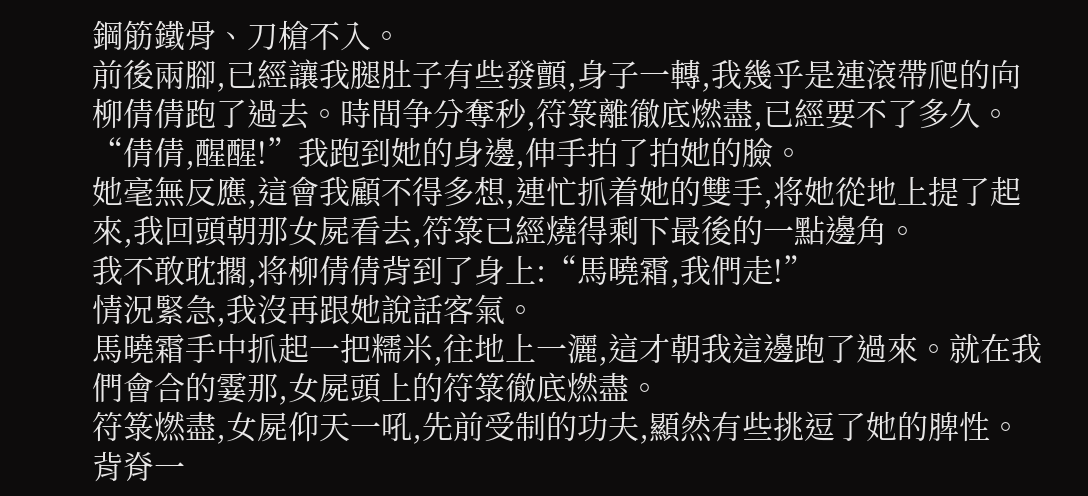鋼筋鐵骨、刀槍不入。
前後兩腳,已經讓我腿肚子有些發顫,身子一轉,我幾乎是連滾帶爬的向柳倩倩跑了過去。時間争分奪秒,符箓離徹底燃盡,已經要不了多久。
“倩倩,醒醒!”我跑到她的身邊,伸手拍了拍她的臉。
她毫無反應,這會我顧不得多想,連忙抓着她的雙手,将她從地上提了起來,我回頭朝那女屍看去,符箓已經燒得剩下最後的一點邊角。
我不敢耽擱,将柳倩倩背到了身上:“馬曉霜,我們走!”
情況緊急,我沒再跟她說話客氣。
馬曉霜手中抓起一把糯米,往地上一灑,這才朝我這邊跑了過來。就在我們會合的霎那,女屍頭上的符箓徹底燃盡。
符箓燃盡,女屍仰天一吼,先前受制的功夫,顯然有些挑逗了她的脾性。
背脊一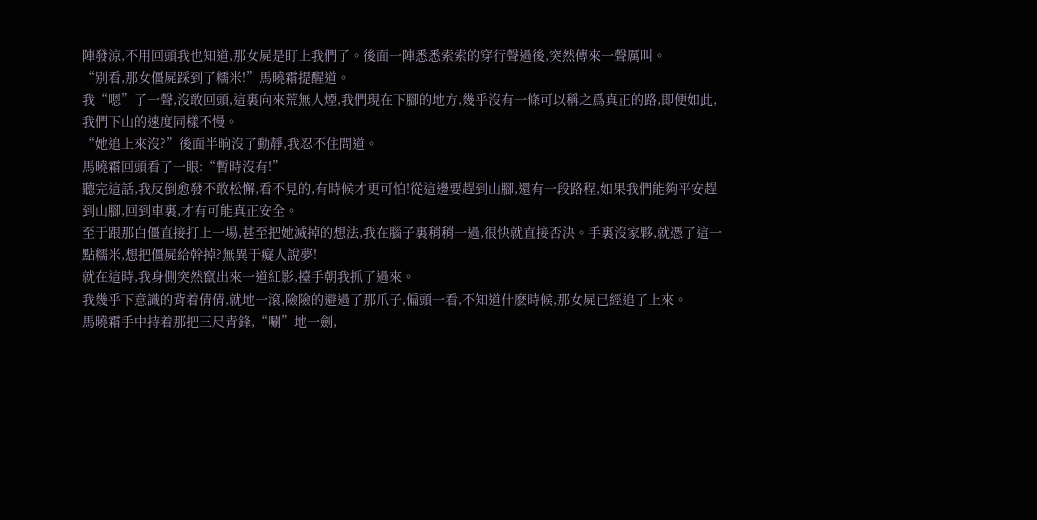陣發涼,不用回頭我也知道,那女屍是盯上我們了。後面一陣悉悉索索的穿行聲過後,突然傳來一聲厲叫。
“别看,那女僵屍踩到了糯米!”馬曉霜提醒道。
我“嗯”了一聲,沒敢回頭,這裏向來荒無人煙,我們現在下腳的地方,幾乎沒有一條可以稱之爲真正的路,即便如此,我們下山的速度同樣不慢。
“她追上來沒?”後面半晌沒了動靜,我忍不住問道。
馬曉霜回頭看了一眼:“暫時沒有!”
聽完這話,我反倒愈發不敢松懈,看不見的,有時候才更可怕!從這邊要趕到山腳,還有一段路程,如果我們能夠平安趕到山腳,回到車裏,才有可能真正安全。
至于跟那白僵直接打上一場,甚至把她滅掉的想法,我在腦子裏稍稍一過,很快就直接否決。手裏沒家夥,就憑了這一點糯米,想把僵屍給幹掉?無異于癡人說夢!
就在這時,我身側突然竄出來一道紅影,擡手朝我抓了過來。
我幾乎下意識的背着倩倩,就地一滾,險險的避過了那爪子,偏頭一看,不知道什麽時候,那女屍已經追了上來。
馬曉霜手中持着那把三尺青鋒,“唰”地一劍,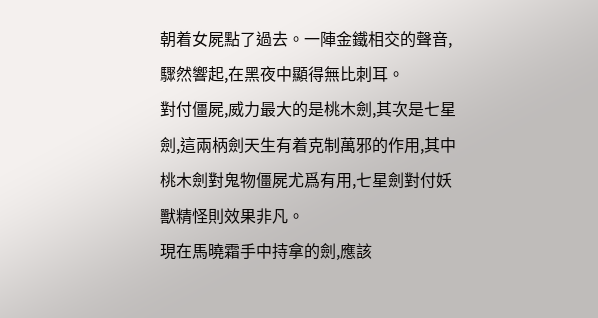朝着女屍點了過去。一陣金鐵相交的聲音,驟然響起,在黑夜中顯得無比刺耳。
對付僵屍,威力最大的是桃木劍,其次是七星劍,這兩柄劍天生有着克制萬邪的作用,其中桃木劍對鬼物僵屍尤爲有用,七星劍對付妖獸精怪則效果非凡。
現在馬曉霜手中持拿的劍,應該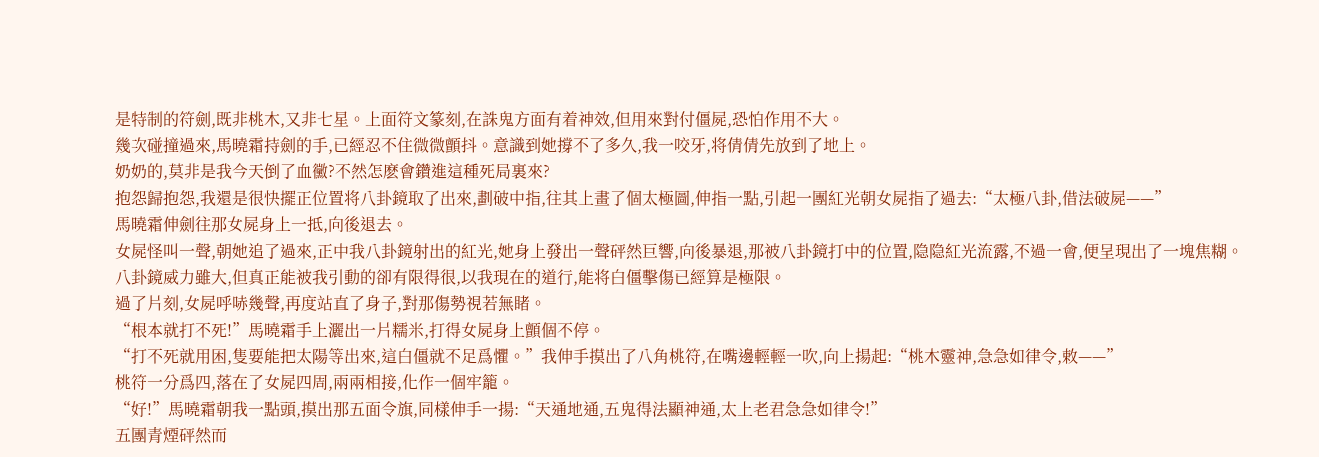是特制的符劍,既非桃木,又非七星。上面符文篆刻,在誅鬼方面有着神效,但用來對付僵屍,恐怕作用不大。
幾次碰撞過來,馬曉霜持劍的手,已經忍不住微微顫抖。意識到她撐不了多久,我一咬牙,将倩倩先放到了地上。
奶奶的,莫非是我今天倒了血黴?不然怎麽會鑽進這種死局裏來?
抱怨歸抱怨,我還是很快擺正位置将八卦鏡取了出來,劃破中指,往其上畫了個太極圖,伸指一點,引起一團紅光朝女屍指了過去:“太極八卦,借法破屍——”
馬曉霜伸劍往那女屍身上一抵,向後退去。
女屍怪叫一聲,朝她追了過來,正中我八卦鏡射出的紅光,她身上發出一聲砰然巨響,向後暴退,那被八卦鏡打中的位置,隐隐紅光流露,不過一會,便呈現出了一塊焦糊。
八卦鏡威力雖大,但真正能被我引動的卻有限得很,以我現在的道行,能将白僵擊傷已經算是極限。
過了片刻,女屍呼哧幾聲,再度站直了身子,對那傷勢視若無睹。
“根本就打不死!”馬曉霜手上灑出一片糯米,打得女屍身上顫個不停。
“打不死就用困,隻要能把太陽等出來,這白僵就不足爲懼。”我伸手摸出了八角桃符,在嘴邊輕輕一吹,向上揚起:“桃木靈神,急急如律令,敕——”
桃符一分爲四,落在了女屍四周,兩兩相接,化作一個牢籠。
“好!”馬曉霜朝我一點頭,摸出那五面令旗,同樣伸手一揚:“天通地通,五鬼得法顯神通,太上老君急急如律令!”
五團青煙砰然而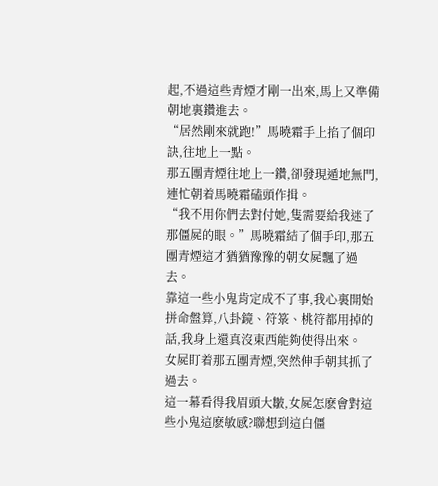起,不過這些青煙才剛一出來,馬上又準備朝地裏鑽進去。
“居然剛來就跑!”馬曉霜手上掐了個印訣,往地上一點。
那五團青煙往地上一鑽,卻發現遁地無門,連忙朝着馬曉霜磕頭作揖。
“我不用你們去對付她,隻需要給我迷了那僵屍的眼。”馬曉霜結了個手印,那五團青煙這才猶猶豫豫的朝女屍飄了過去。
靠這一些小鬼肯定成不了事,我心裏開始拼命盤算,八卦鏡、符箓、桃符都用掉的話,我身上還真沒東西能夠使得出來。
女屍盯着那五團青煙,突然伸手朝其抓了過去。
這一幕看得我眉頭大皺,女屍怎麽會對這些小鬼這麽敏感?聯想到這白僵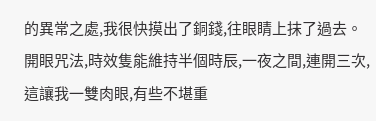的異常之處,我很快摸出了銅錢,往眼睛上抹了過去。
開眼咒法,時效隻能維持半個時辰,一夜之間,連開三次,這讓我一雙肉眼,有些不堪重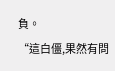負。
“這白僵,果然有問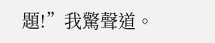題!”我驚聲道。